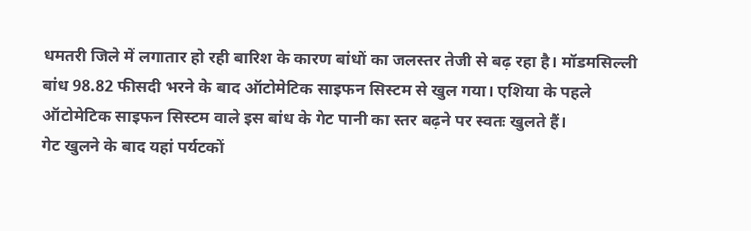धमतरी जिले में लगातार हो रही बारिश के कारण बांधों का जलस्तर तेजी से बढ़ रहा है। मॉडमसिल्ली बांध 98.82 फीसदी भरने के बाद ऑटोमेटिक साइफन सिस्टम से खुल गया। एशिया के पहले ऑटोमेटिक साइफन सिस्टम वाले इस बांध के गेट पानी का स्तर बढ़ने पर स्वतः खुलते हैं।
गेट खुलने के बाद यहां पर्यटकों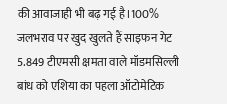की आवाजाही भी बढ़ गई है।100% जलभराव पर खुद खुलते हैं साइफन गेट
5.849 टीएमसी क्षमता वाले मॉडमसिल्ली बांध को एशिया का पहला ऑटोमेटिक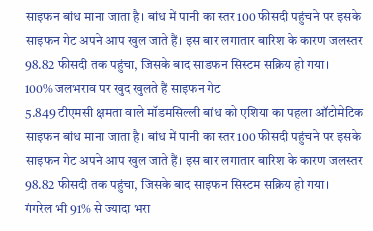साइफन बांध माना जाता है। बांध में पानी का स्तर 100 फीसदी पहुंचने पर इसके साइफन गेट अपने आप खुल जाते हैं। इस बार लगातार बारिश के कारण जलस्तर 98.82 फीसदी तक पहुंचा, जिसके बाद साडफन सिस्टम सक्रिय हो गया।
100% जलभराव पर खुद खुलते हैं साइफन गेट
5.849 टीएमसी क्षमता वाले मॉडमसिल्ली बांध को एशिया का पहला ऑटोमेटिक साइफन बांध माना जाता है। बांध में पानी का स्तर 100 फीसदी पहुंचने पर इसके साइफन गेट अपने आप खुल जाते हैं। इस बार लगातार बारिश के कारण जलस्तर 98.82 फीसदी तक पहुंचा, जिसके बाद साइफन सिस्टम सक्रिय हो गया।
गंगरेल भी 91% से ज्यादा भरा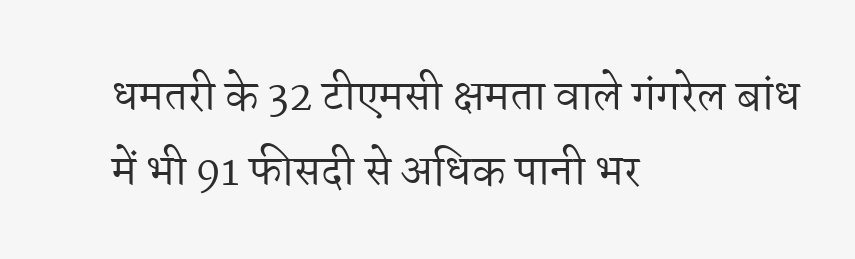धमतरी के 32 टीएमसी क्षमता वाले गंगरेल बांध में भी 91 फीसदी से अधिक पानी भर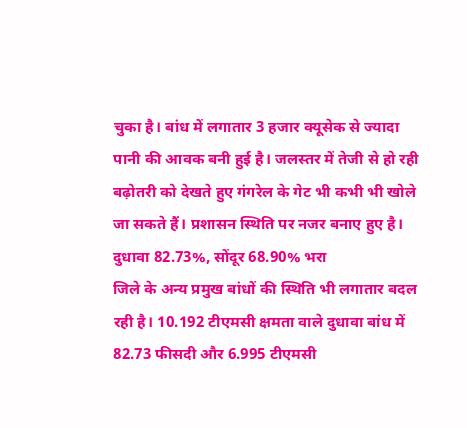चुका है। बांध में लगातार 3 हजार क्यूसेक से ज्यादा पानी की आवक बनी हुई है। जलस्तर में तेजी से हो रही बढ़ोतरी को देखते हुए गंगरेल के गेट भी कभी भी खोले जा सकते हैं। प्रशासन स्थिति पर नजर बनाए हुए है।
दुधावा 82.73%, सोंदूर 68.90% भरा
जिले के अन्य प्रमुख बांधों की स्थिति भी लगातार बदल रही है। 10.192 टीएमसी क्षमता वाले दुधावा बांध में 82.73 फीसदी और 6.995 टीएमसी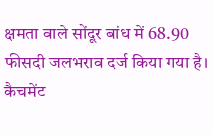क्षमता वाले सोंदूर बांध में 68.90 फीसदी जलभराव दर्ज किया गया है।
कैचमेंट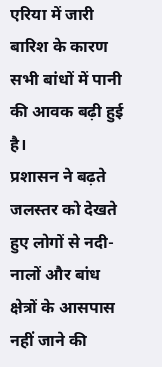एरिया में जारी बारिश के कारण सभी बांधों में पानी की आवक बढ़ी हुई है।
प्रशासन ने बढ़ते जलस्तर को देखते हुए लोगों से नदी-नालों और बांध क्षेत्रों के आसपास नहीं जाने की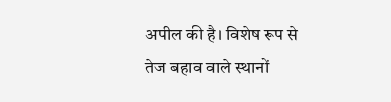अपील की है। विशेष रूप से तेज बहाव वाले स्थानों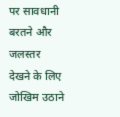पर सावधानी बरतने और जलस्तर देखने के लिए जोखिम उठाने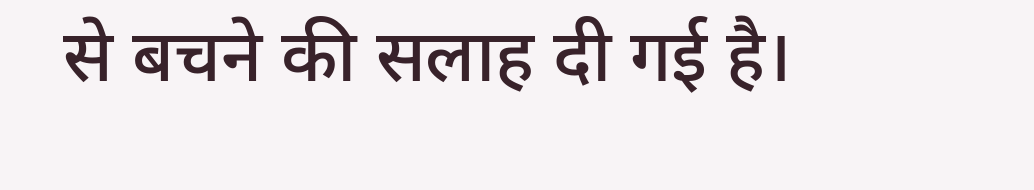से बचने की सलाह दी गई है।